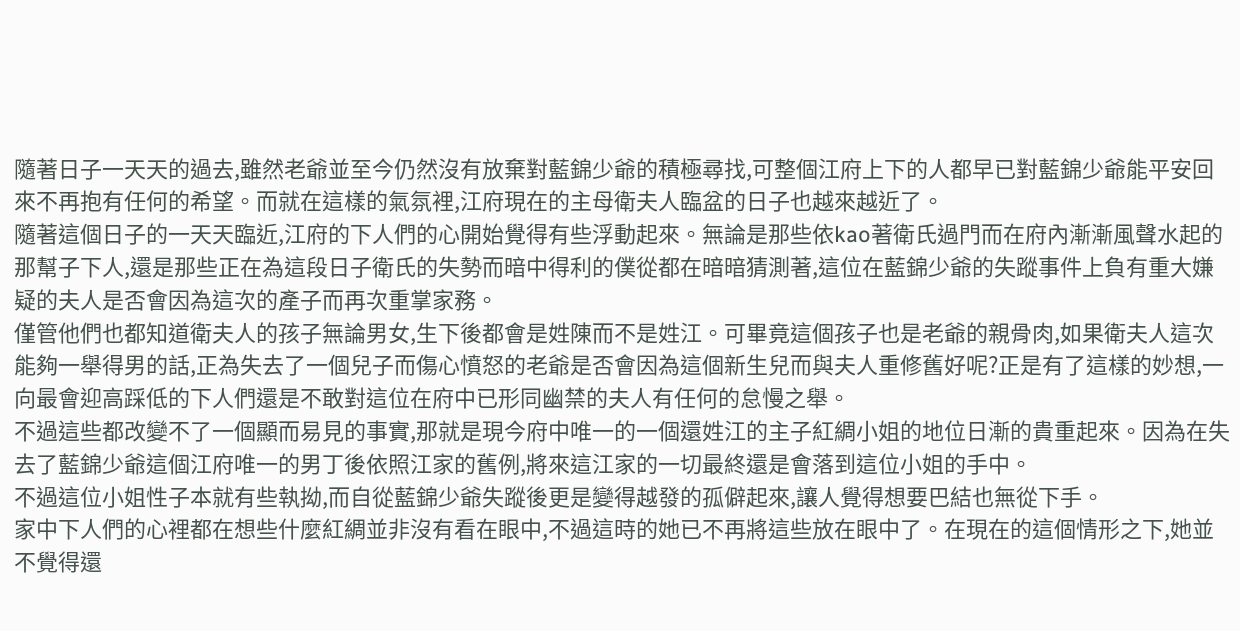隨著日子一天天的過去,雖然老爺並至今仍然沒有放棄對藍錦少爺的積極尋找,可整個江府上下的人都早已對藍錦少爺能平安回來不再抱有任何的希望。而就在這樣的氣氛裡,江府現在的主母衛夫人臨盆的日子也越來越近了。
隨著這個日子的一天天臨近,江府的下人們的心開始覺得有些浮動起來。無論是那些依kao著衛氏過門而在府內漸漸風聲水起的那幫子下人,還是那些正在為這段日子衛氏的失勢而暗中得利的僕從都在暗暗猜測著,這位在藍錦少爺的失蹤事件上負有重大嫌疑的夫人是否會因為這次的產子而再次重掌家務。
僅管他們也都知道衛夫人的孩子無論男女,生下後都會是姓陳而不是姓江。可畢竟這個孩子也是老爺的親骨肉,如果衛夫人這次能夠一舉得男的話,正為失去了一個兒子而傷心憤怒的老爺是否會因為這個新生兒而與夫人重修舊好呢?正是有了這樣的妙想,一向最會迎高踩低的下人們還是不敢對這位在府中已形同幽禁的夫人有任何的怠慢之舉。
不過這些都改變不了一個顯而易見的事實,那就是現今府中唯一的一個還姓江的主子紅綢小姐的地位日漸的貴重起來。因為在失去了藍錦少爺這個江府唯一的男丁後依照江家的舊例,將來這江家的一切最終還是會落到這位小姐的手中。
不過這位小姐性子本就有些執拗,而自從藍錦少爺失蹤後更是變得越發的孤僻起來,讓人覺得想要巴結也無從下手。
家中下人們的心裡都在想些什麼紅綢並非沒有看在眼中,不過這時的她已不再將這些放在眼中了。在現在的這個情形之下,她並不覺得還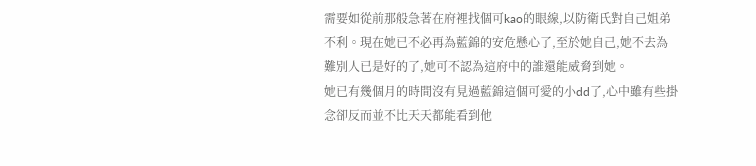需要如從前那般急著在府裡找個可kao的眼線,以防衛氏對自己姐弟不利。現在她已不必再為藍錦的安危懸心了,至於她自己,她不去為難別人已是好的了,她可不認為這府中的誰還能威脅到她。
她已有幾個月的時間沒有見過藍錦這個可愛的小dd了,心中雖有些掛念卻反而並不比天天都能看到他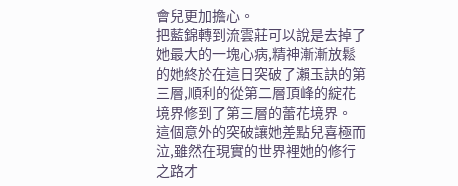會兒更加擔心。
把藍錦轉到流雲莊可以說是去掉了她最大的一塊心病,精神漸漸放鬆的她終於在這日突破了瀨玉訣的第三層,順利的從第二層頂峰的綻花境界修到了第三層的蕾花境界。
這個意外的突破讓她差點兒喜極而泣,雖然在現實的世界裡她的修行之路才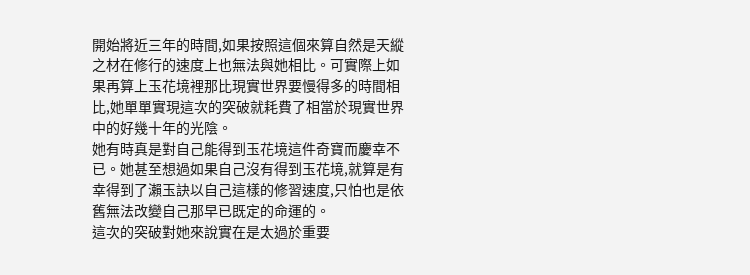開始將近三年的時間,如果按照這個來算自然是天縱之材在修行的速度上也無法與她相比。可實際上如果再算上玉花境裡那比現實世界要慢得多的時間相比,她單單實現這次的突破就耗費了相當於現實世界中的好幾十年的光陰。
她有時真是對自己能得到玉花境這件奇寶而慶幸不已。她甚至想過如果自己沒有得到玉花境,就算是有幸得到了瀨玉訣以自己這樣的修習速度,只怕也是依舊無法改變自己那早已既定的命運的。
這次的突破對她來說實在是太過於重要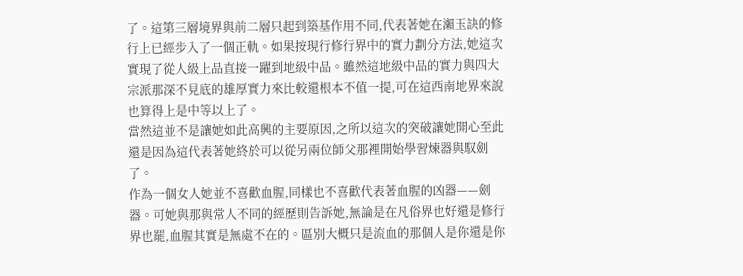了。這第三層境界與前二層只起到築基作用不同,代表著她在瀨玉訣的修行上已經步入了一個正軌。如果按現行修行界中的實力劃分方法,她這次實現了從人級上品直接一躍到地級中品。雖然這地級中品的實力與四大宗派那深不見底的雄厚實力來比較還根本不值一提,可在這西南地界來說也算得上是中等以上了。
當然這並不是讓她如此高興的主要原因,之所以這次的突破讓她開心至此還是因為這代表著她終於可以從另兩位師父那裡開始學習煉器與馭劍了。
作為一個女人她並不喜歡血腥,同樣也不喜歡代表著血腥的凶器——劍器。可她與那與常人不同的經歷則告訴她,無論是在凡俗界也好還是修行界也罷,血腥其實是無處不在的。區別大概只是流血的那個人是你還是你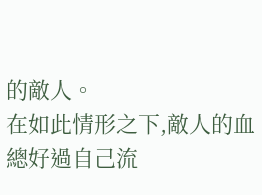的敵人。
在如此情形之下,敵人的血總好過自己流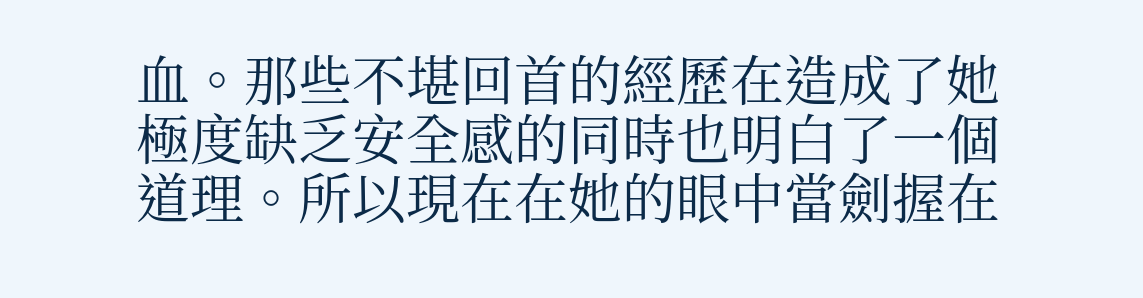血。那些不堪回首的經歷在造成了她極度缺乏安全感的同時也明白了一個道理。所以現在在她的眼中當劍握在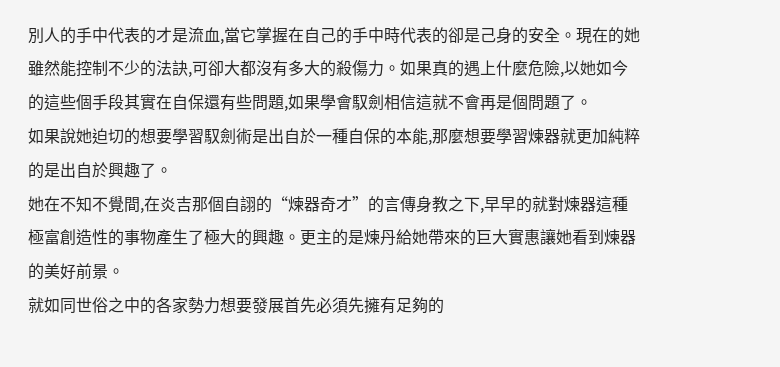別人的手中代表的才是流血,當它掌握在自己的手中時代表的卻是己身的安全。現在的她雖然能控制不少的法訣,可卻大都沒有多大的殺傷力。如果真的遇上什麼危險,以她如今的這些個手段其實在自保還有些問題,如果學會馭劍相信這就不會再是個問題了。
如果說她迫切的想要學習馭劍術是出自於一種自保的本能,那麼想要學習煉器就更加純粹的是出自於興趣了。
她在不知不覺間,在炎吉那個自詡的“煉器奇才”的言傳身教之下,早早的就對煉器這種極富創造性的事物產生了極大的興趣。更主的是煉丹給她帶來的巨大實惠讓她看到煉器的美好前景。
就如同世俗之中的各家勢力想要發展首先必須先擁有足夠的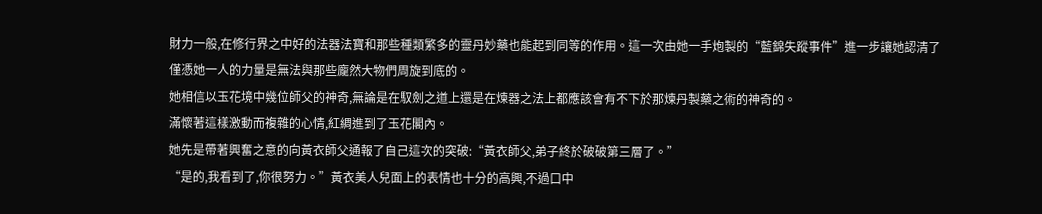財力一般,在修行界之中好的法器法寶和那些種類繁多的靈丹妙藥也能起到同等的作用。這一次由她一手炮製的“藍錦失蹤事件”進一步讓她認清了僅憑她一人的力量是無法與那些龐然大物們周旋到底的。
她相信以玉花境中幾位師父的神奇,無論是在馭劍之道上還是在煉器之法上都應該會有不下於那煉丹製藥之術的神奇的。
滿懷著這樣激動而複雜的心情,紅綢進到了玉花閣內。
她先是帶著興奮之意的向黃衣師父通報了自己這次的突破:“黃衣師父,弟子終於破破第三層了。”
“是的,我看到了,你很努力。”黃衣美人兒面上的表情也十分的高興,不過口中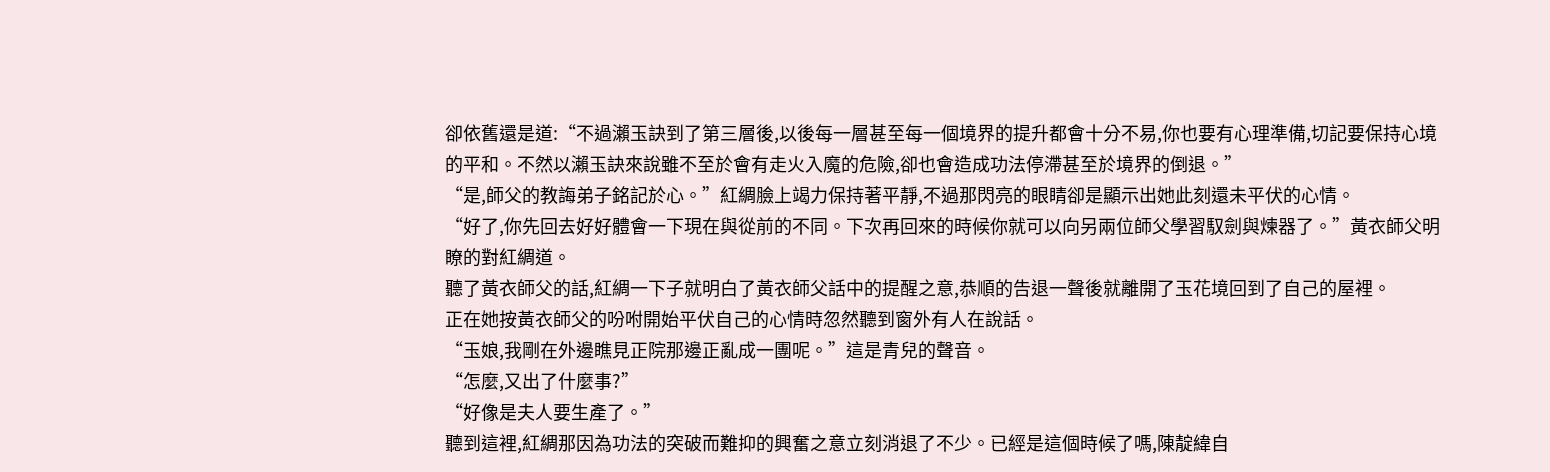卻依舊還是道:“不過瀨玉訣到了第三層後,以後每一層甚至每一個境界的提升都會十分不易,你也要有心理準備,切記要保持心境的平和。不然以瀨玉訣來說雖不至於會有走火入魔的危險,卻也會造成功法停滯甚至於境界的倒退。”
“是,師父的教誨弟子銘記於心。”紅綢臉上竭力保持著平靜,不過那閃亮的眼睛卻是顯示出她此刻還未平伏的心情。
“好了,你先回去好好體會一下現在與從前的不同。下次再回來的時候你就可以向另兩位師父學習馭劍與煉器了。”黃衣師父明瞭的對紅綢道。
聽了黃衣師父的話,紅綢一下子就明白了黃衣師父話中的提醒之意,恭順的告退一聲後就離開了玉花境回到了自己的屋裡。
正在她按黃衣師父的吩咐開始平伏自己的心情時忽然聽到窗外有人在說話。
“玉娘,我剛在外邊瞧見正院那邊正亂成一團呢。”這是青兒的聲音。
“怎麼,又出了什麼事?”
“好像是夫人要生產了。”
聽到這裡,紅綢那因為功法的突破而難抑的興奮之意立刻消退了不少。已經是這個時候了嗎,陳靛緯自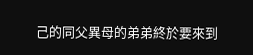己的同父異母的弟弟終於要來到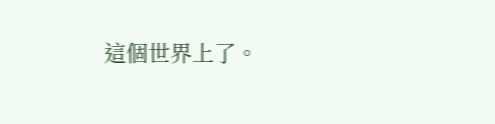這個世界上了。